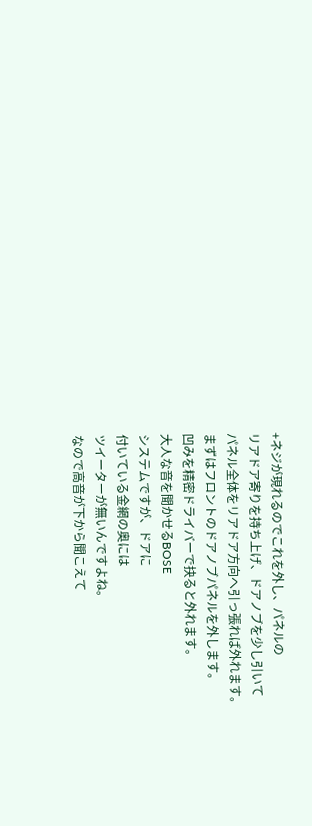+ネジが現れるのでこれを外し、パネルの
リアドア寄りを持ち上げ、ドアノブを少し引いて
パネル全体をリアドア方向へ引っ張れば外れます。
まずはフロントのドアノブパネルを外します。
凹みを精密ドライバーで抉ると外れます。
大人な音を聞かせるBOSE
システムですが、ドアに
付いている金網の奥には
ツイーターが無いんですよね。
なので高音が下から聞こえて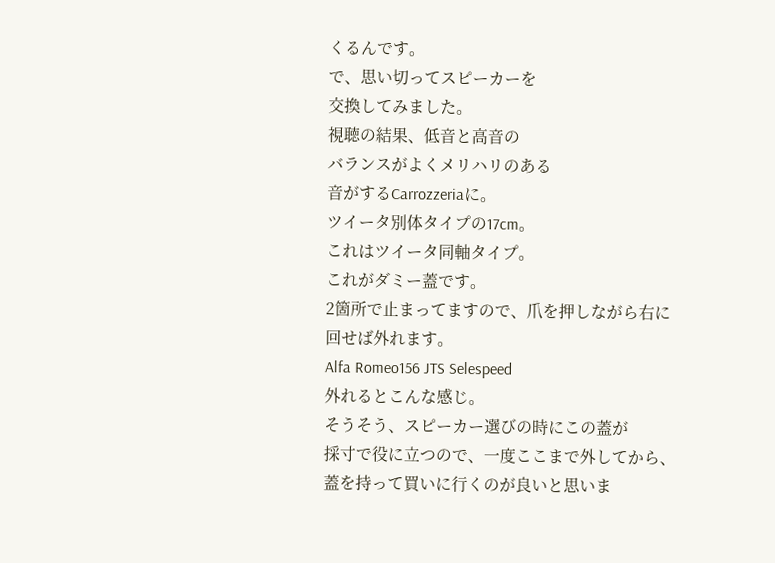くるんです。
で、思い切ってスピーカーを
交換してみました。
視聴の結果、低音と高音の
バランスがよくメリハリのある
音がするCarrozzeriaに。
ツイータ別体タイプの17cm。
これはツイータ同軸タイプ。
これがダミー蓋です。
2箇所で止まってますので、爪を押しながら右に
回せば外れます。
Alfa Romeo156 JTS Selespeed
外れるとこんな感じ。
そうそう、スピーカー選びの時にこの蓋が
採寸で役に立つので、一度ここまで外してから、
蓋を持って買いに行くのが良いと思いま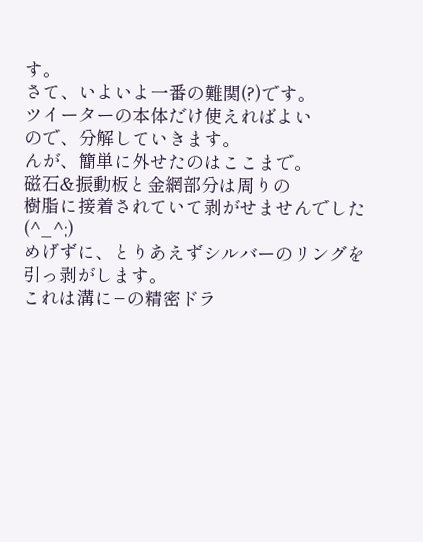す。
さて、いよいよ一番の難関(?)です。
ツイーターの本体だけ使えればよい
ので、分解していきます。
んが、簡単に外せたのはここまで。
磁石&振動板と金網部分は周りの
樹脂に接着されていて剥がせませんでした (^_^;)
めげずに、とりあえずシルバーのリングを
引っ剥がします。
これは溝に−の精密ドラ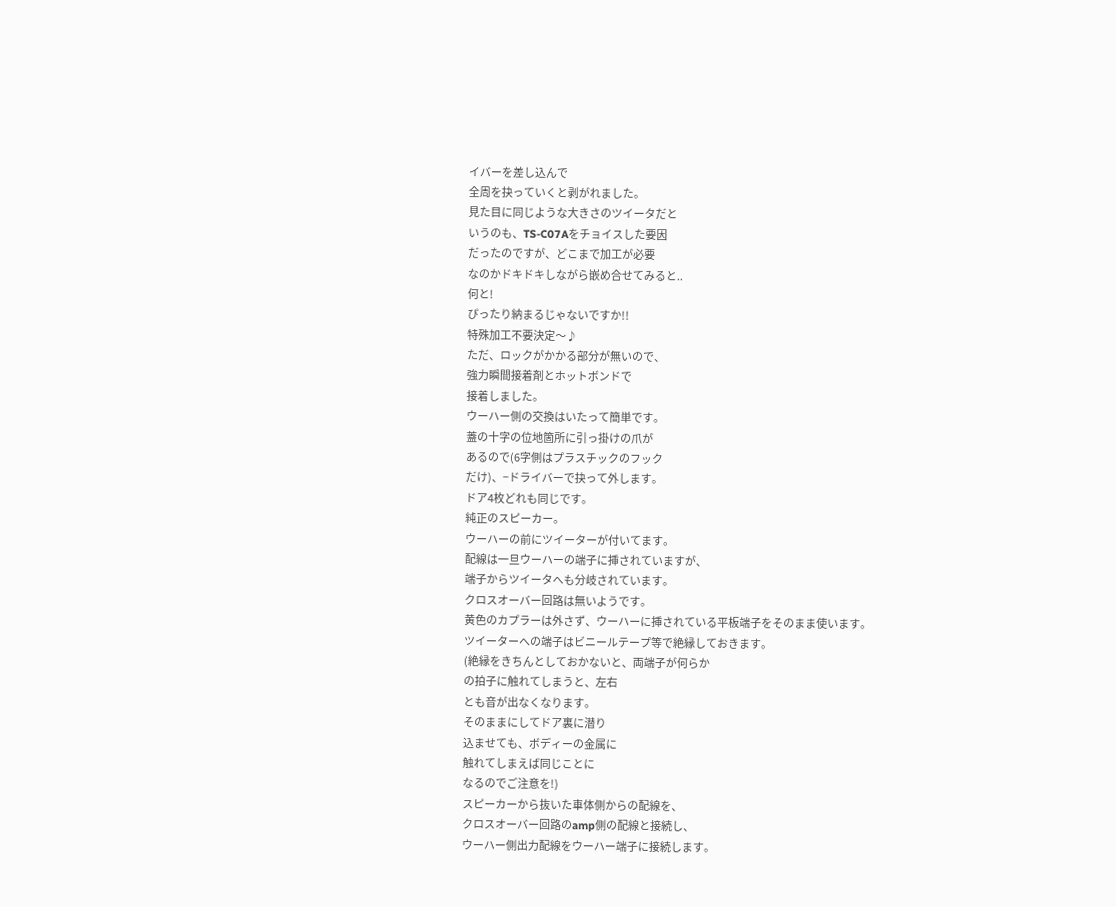イバーを差し込んで
全周を抉っていくと剥がれました。
見た目に同じような大きさのツイータだと
いうのも、TS-C07Aをチョイスした要因
だったのですが、どこまで加工が必要
なのかドキドキしながら嵌め合せてみると..
何と!
ぴったり納まるじゃないですか!!
特殊加工不要決定〜♪
ただ、ロックがかかる部分が無いので、
強力瞬間接着剤とホットボンドで
接着しました。
ウーハー側の交換はいたって簡単です。
蓋の十字の位地箇所に引っ掛けの爪が
あるので(6字側はプラスチックのフック
だけ)、−ドライバーで抉って外します。
ドア4枚どれも同じです。
純正のスピーカー。
ウーハーの前にツイーターが付いてます。
配線は一旦ウーハーの端子に挿されていますが、
端子からツイータへも分岐されています。
クロスオーバー回路は無いようです。
黄色のカプラーは外さず、ウーハーに挿されている平板端子をそのまま使います。
ツイーターへの端子はビニールテープ等で絶縁しておきます。
(絶縁をきちんとしておかないと、両端子が何らか
の拍子に触れてしまうと、左右
とも音が出なくなります。
そのままにしてドア裏に潜り
込ませても、ボディーの金属に
触れてしまえば同じことに
なるのでご注意を!)
スピーカーから抜いた車体側からの配線を、
クロスオーバー回路のamp側の配線と接続し、
ウーハー側出力配線をウーハー端子に接続します。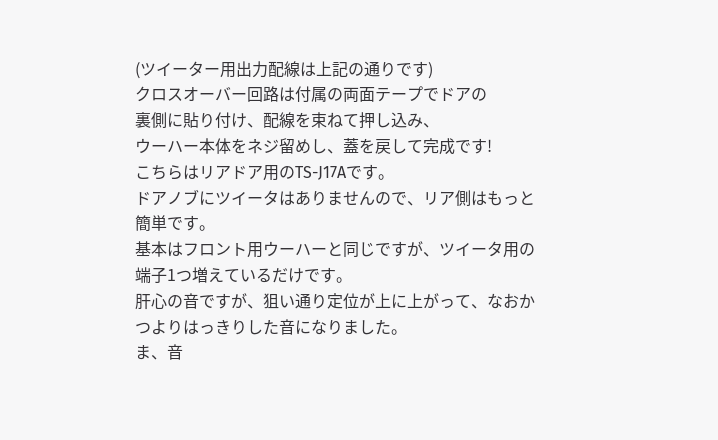(ツイーター用出力配線は上記の通りです)
クロスオーバー回路は付属の両面テープでドアの
裏側に貼り付け、配線を束ねて押し込み、
ウーハー本体をネジ留めし、蓋を戻して完成です!
こちらはリアドア用のTS-J17Aです。
ドアノブにツイータはありませんので、リア側はもっと簡単です。
基本はフロント用ウーハーと同じですが、ツイータ用の端子1つ増えているだけです。
肝心の音ですが、狙い通り定位が上に上がって、なおかつよりはっきりした音になりました。
ま、音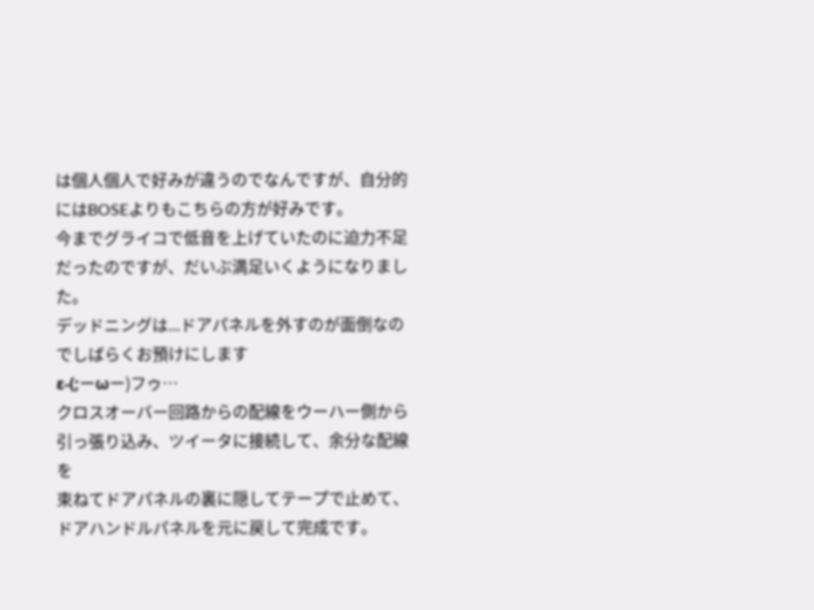は個人個人で好みが違うのでなんですが、自分的にはBOSEよりもこちらの方が好みです。
今までグライコで低音を上げていたのに迫力不足だったのですが、だいぶ満足いくようになりました。
デッドニングは...ドアパネルを外すのが面倒なのでしばらくお預けにします
ε-(;ーωー)フゥ…
クロスオーバー回路からの配線をウーハー側から引っ張り込み、ツイータに接続して、余分な配線を
束ねてドアパネルの裏に隠してテープで止めて、
ドアハンドルパネルを元に戻して完成です。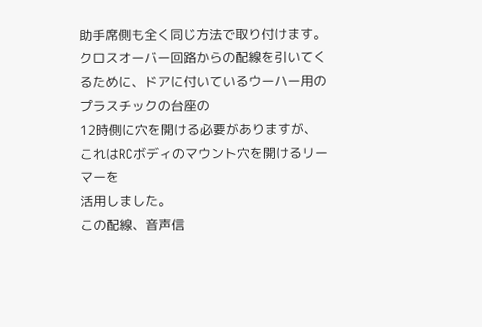助手席側も全く同じ方法で取り付けます。
クロスオーバー回路からの配線を引いてくるために、ドアに付いているウーハー用のプラスチックの台座の
12時側に穴を開ける必要がありますが、
これはRCボディのマウント穴を開けるリーマーを
活用しました。
この配線、音声信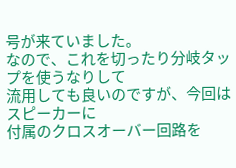号が来ていました。
なので、これを切ったり分岐タップを使うなりして
流用しても良いのですが、今回はスピーカーに
付属のクロスオーバー回路を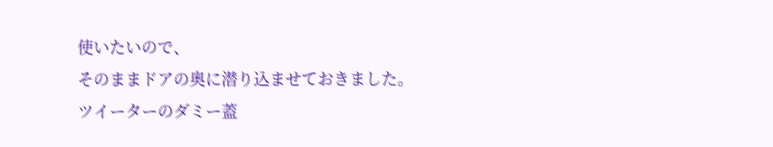使いたいので、
そのままドアの奥に潜り込ませておきました。
ツイーターのダミー蓋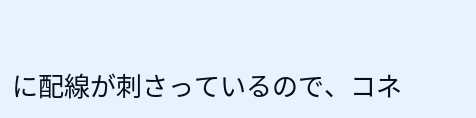に配線が刺さっているので、コネ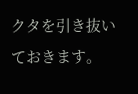クタを引き抜いておきます。